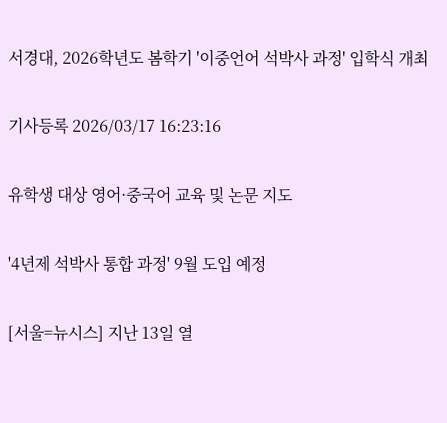서경대, 2026학년도 봄학기 '이중언어 석박사 과정' 입학식 개최

기사등록 2026/03/17 16:23:16

유학생 대상 영어·중국어 교육 및 논문 지도

'4년제 석박사 통합 과정' 9월 도입 예정

[서울=뉴시스] 지난 13일 열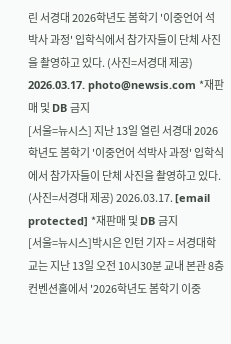린 서경대 2026학년도 봄학기 '이중언어 석박사 과정' 입학식에서 참가자들이 단체 사진을 촬영하고 있다. (사진=서경대 제공) 2026.03.17. photo@newsis.com *재판매 및 DB 금지
[서울=뉴시스] 지난 13일 열린 서경대 2026학년도 봄학기 '이중언어 석박사 과정' 입학식에서 참가자들이 단체 사진을 촬영하고 있다. (사진=서경대 제공) 2026.03.17. [email protected] *재판매 및 DB 금지
[서울=뉴시스]박시은 인턴 기자 = 서경대학교는 지난 13일 오전 10시30분 교내 본관 8층 컨벤션홀에서 '2026학년도 봄학기 이중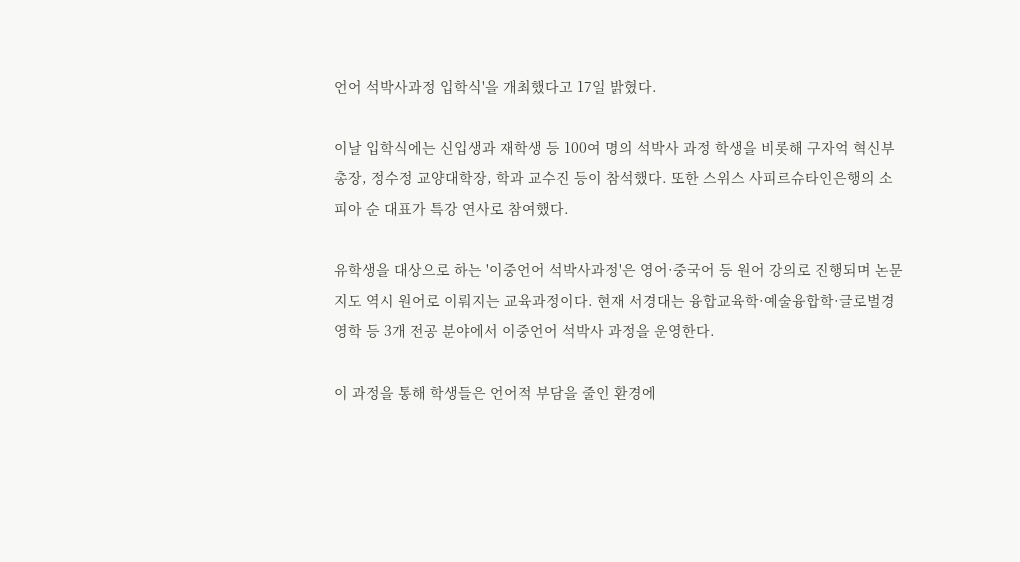언어 석박사과정 입학식'을 개최했다고 17일 밝혔다.

이날 입학식에는 신입생과 재학생 등 100여 명의 석박사 과정 학생을 비롯해 구자억 혁신부총장, 정수정 교양대학장, 학과 교수진 등이 참석했다. 또한 스위스 사피르슈타인은행의 소피아 순 대표가 특강 연사로 참여했다.

유학생을 대상으로 하는 '이중언어 석박사과정'은 영어·중국어 등 원어 강의로 진행되며 논문지도 역시 원어로 이뤄지는 교육과정이다. 현재 서경대는 융합교육학·예술융합학·글로벌경영학 등 3개 전공 분야에서 이중언어 석박사 과정을 운영한다.

이 과정을 통해 학생들은 언어적 부담을 줄인 환경에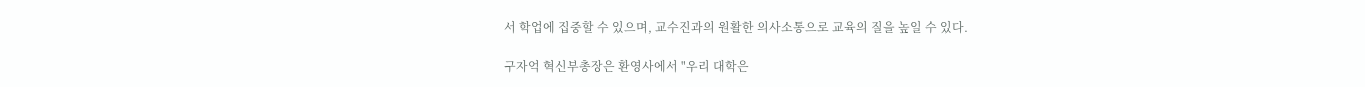서 학업에 집중할 수 있으며, 교수진과의 원활한 의사소통으로 교육의 질을 높일 수 있다.

구자억 혁신부총장은 환영사에서 "우리 대학은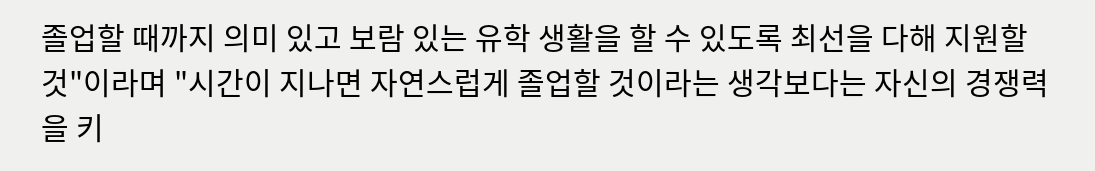졸업할 때까지 의미 있고 보람 있는 유학 생활을 할 수 있도록 최선을 다해 지원할 것"이라며 "시간이 지나면 자연스럽게 졸업할 것이라는 생각보다는 자신의 경쟁력을 키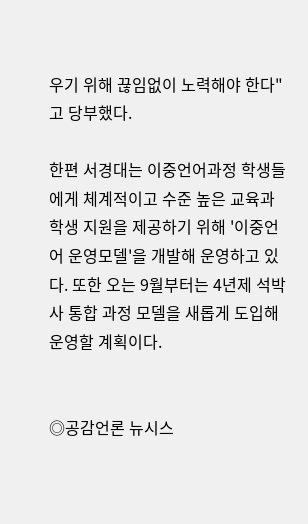우기 위해 끊임없이 노력해야 한다"고 당부했다.

한편 서경대는 이중언어과정 학생들에게 체계적이고 수준 높은 교육과 학생 지원을 제공하기 위해 '이중언어 운영모델'을 개발해 운영하고 있다. 또한 오는 9월부터는 4년제 석박사 통합 과정 모델을 새롭게 도입해 운영할 계획이다.


◎공감언론 뉴시스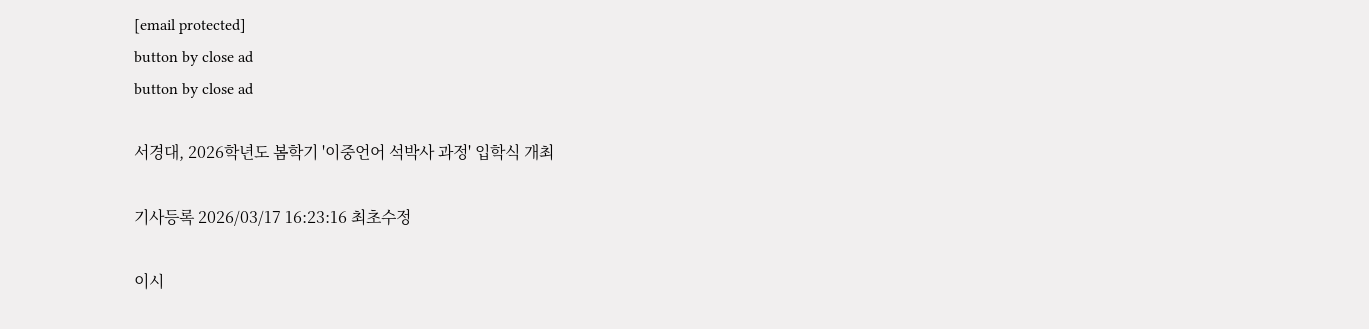[email protected]
button by close ad
button by close ad

서경대, 2026학년도 봄학기 '이중언어 석박사 과정' 입학식 개최

기사등록 2026/03/17 16:23:16 최초수정

이시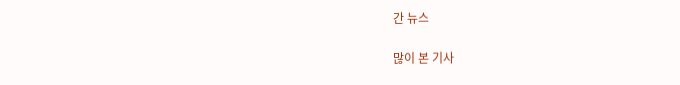간 뉴스

많이 본 기사